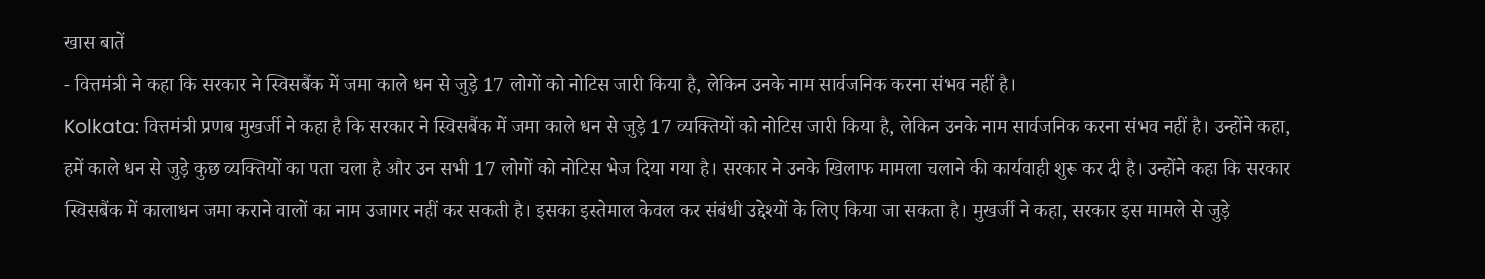खास बातें
- वित्तमंत्री ने कहा कि सरकार ने स्विसबैंक में जमा काले धन से जुड़े 17 लोगों को नोटिस जारी किया है, लेकिन उनके नाम सार्वजनिक करना संभव नहीं है।
Kolkata: वित्तमंत्री प्रणब मुखर्जी ने कहा है कि सरकार ने स्विसबैंक में जमा काले धन से जुड़े 17 व्यक्तियों को नोटिस जारी किया है, लेकिन उनके नाम सार्वजनिक करना संभव नहीं है। उन्होंने कहा, हमें काले धन से जुड़े कुछ व्यक्तियों का पता चला है और उन सभी 17 लोगों को नोटिस भेज दिया गया है। सरकार ने उनके खिलाफ मामला चलाने की कार्यवाही शुरू कर दी है। उन्होंने कहा कि सरकार स्विसबैंक में कालाधन जमा कराने वालों का नाम उजागर नहीं कर सकती है। इसका इस्तेमाल केवल कर संबंधी उद्देश्यों के लिए किया जा सकता है। मुखर्जी ने कहा, सरकार इस मामले से जुड़े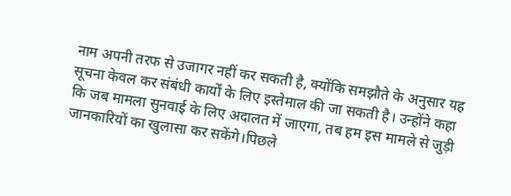नाम अपनी तरफ से उजागर नहीं कर सकती है, क्योंकि समझौते के अनुसार यह सूचना केवल कर संबंधी कार्यों के लिए इस्तेमाल की जा सकती है। उन्होंने कहा कि जब मामला सुनवाई के लिए अदालत में जाएगा, तब हम इस मामले से जुड़ी जानकारियों का खुलासा कर सकेंगे।पिछले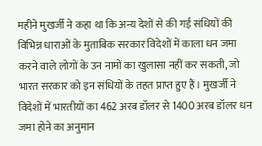महीने मुखर्जी ने कहा था कि अन्य देशों से की गई संधियों की विभिन्न धाराओं के मुताबिक सरकार विदेशों में काला धन जमा करने वाले लोगों के उन नामों का खुलासा नहीं कर सकती, जो भारत सरकार को इन संधियों के तहत प्राप्त हुए हैं। मुखर्जी ने विदेशों में भारतीयों का 462 अरब डॉलर से 1400 अरब डॉलर धन जमा होने का अनुमान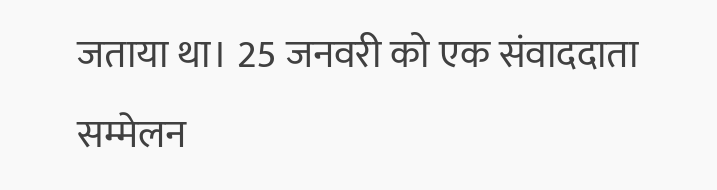जताया था। 25 जनवरी को एक संवाददाता सम्मेलन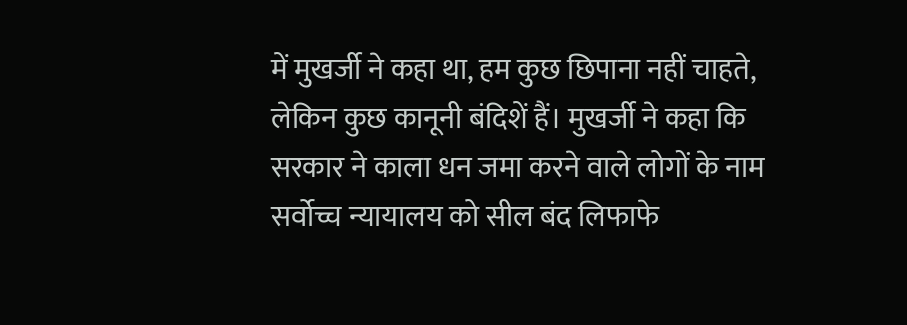में मुखर्जी ने कहा था, हम कुछ छिपाना नहीं चाहते, लेकिन कुछ कानूनी बंदिशें हैं। मुखर्जी ने कहा कि सरकार ने काला धन जमा करने वाले लोगों के नाम सर्वोच्च न्यायालय को सील बंद लिफाफे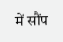में सौंप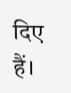दिए हैं।